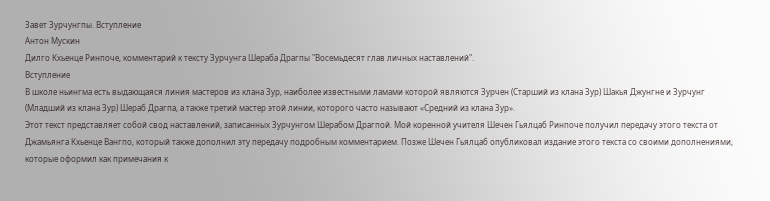Завет Зурчунгпы. Вступление
Антон Мускин
Дилго Кхьенце Ринпоче, комментарий к тексту Зурчунга Шераба Драгпы "Восемьдесят глав личных наставлений".
Вступление
В школе ньингма есть выдающаяся линия мастеров из клана Зур, наиболее известными ламами которой являются Зурчен (Старший из клана Зур) Шакья Джунгне и Зурчунг (Младший из клана Зур) Шераб Драгпа, а также третий мастер этой линии, которого часто называют «Средний из клана Зур».
Этот текст представляет собой свод наставлений, записанных Зурчунгом Шерабом Драгпой. Мой коренной учителя Шечен Гьялцаб Ринпоче получил передачу этого текста от Джамьянга Кхьенце Вангпо, который также дополнил эту передачу подробным комментарием. Позже Шечен Гьялцаб опубликовал издание этого текста со своими дополнениями, которые оформил как примечания к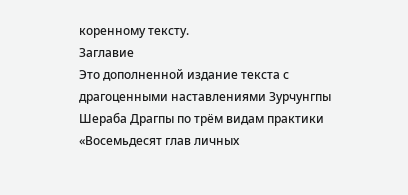коренному тексту.
Заглавие
Это дополненной издание текста с драгоценными наставлениями Зурчунгпы Шераба Драгпы по трём видам практики «Восемьдесят глав личных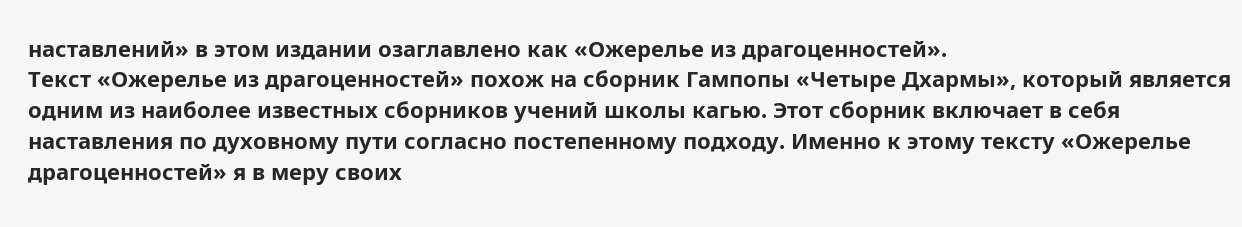наставлений» в этом издании озаглавлено как «Ожерелье из драгоценностей».
Текст «Ожерелье из драгоценностей» похож на сборник Гампопы «Четыре Дхармы», который является одним из наиболее известных сборников учений школы кагью. Этот сборник включает в себя наставления по духовному пути согласно постепенному подходу. Именно к этому тексту «Ожерелье драгоценностей» я в меру своих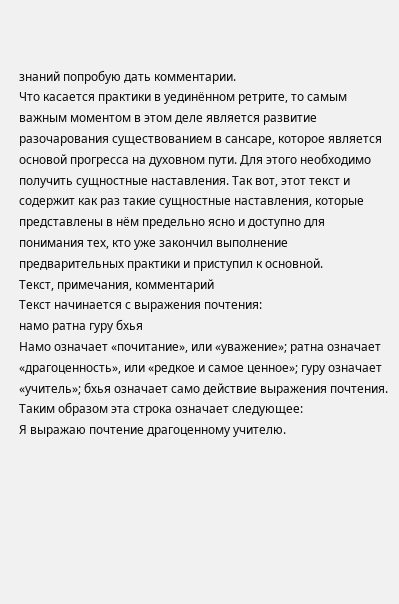знаний попробую дать комментарии.
Что касается практики в уединённом ретрите, то самым важным моментом в этом деле является развитие разочарования существованием в сансаре, которое является основой прогресса на духовном пути. Для этого необходимо получить сущностные наставления. Так вот, этот текст и содержит как раз такие сущностные наставления, которые представлены в нём предельно ясно и доступно для понимания тех, кто уже закончил выполнение предварительных практики и приступил к основной.
Текст, примечания, комментарий
Текст начинается с выражения почтения:
намо ратна гуру бхья
Намо означает «почитание», или «уважение»; ратна означает «драгоценность», или «редкое и самое ценное»; гуру означает «учитель»; бхья означает само действие выражения почтения. Таким образом эта строка означает следующее:
Я выражаю почтение драгоценному учителю.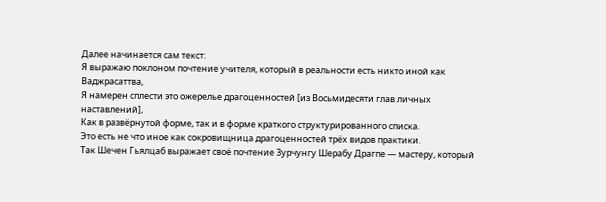Далее начинается сам текст:
Я выражаю поклоном почтение учителя, который в реальности есть никто иной как Ваджрасаттва,
Я намерен сплести это ожерелье драгоценностей [из Восьмидесяти глав личных наставлений],
Как в развёрнутой форме, так и в форме краткого структурированного списка.
Это есть не что иное как сокровищница драгоценностей трёх видов практики.
Так Шечен Гьялцаб выражает своё почтение Зурчунгу Шерабу Драгпе — мастеру, который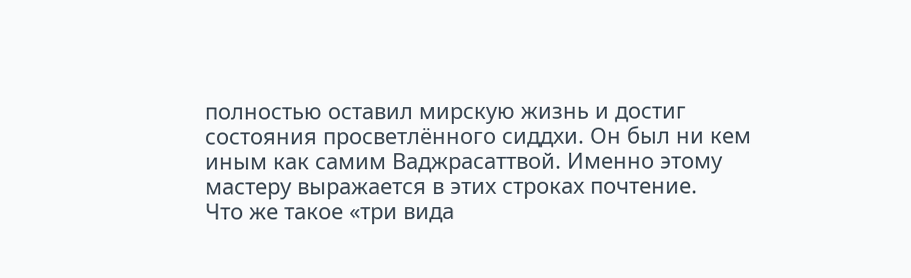полностью оставил мирскую жизнь и достиг состояния просветлённого сиддхи. Он был ни кем иным как самим Ваджрасаттвой. Именно этому мастеру выражается в этих строках почтение.
Что же такое «три вида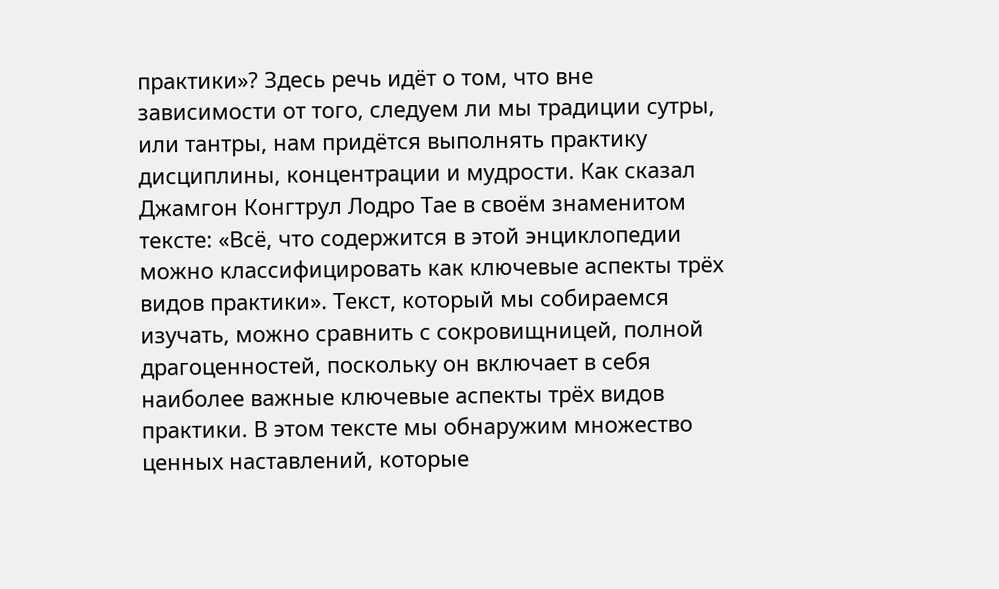практики»? Здесь речь идёт о том, что вне зависимости от того, следуем ли мы традиции сутры, или тантры, нам придётся выполнять практику дисциплины, концентрации и мудрости. Как сказал Джамгон Конгтрул Лодро Тае в своём знаменитом тексте: «Всё, что содержится в этой энциклопедии можно классифицировать как ключевые аспекты трёх видов практики». Текст, который мы собираемся изучать, можно сравнить с сокровищницей, полной драгоценностей, поскольку он включает в себя наиболее важные ключевые аспекты трёх видов практики. В этом тексте мы обнаружим множество ценных наставлений, которые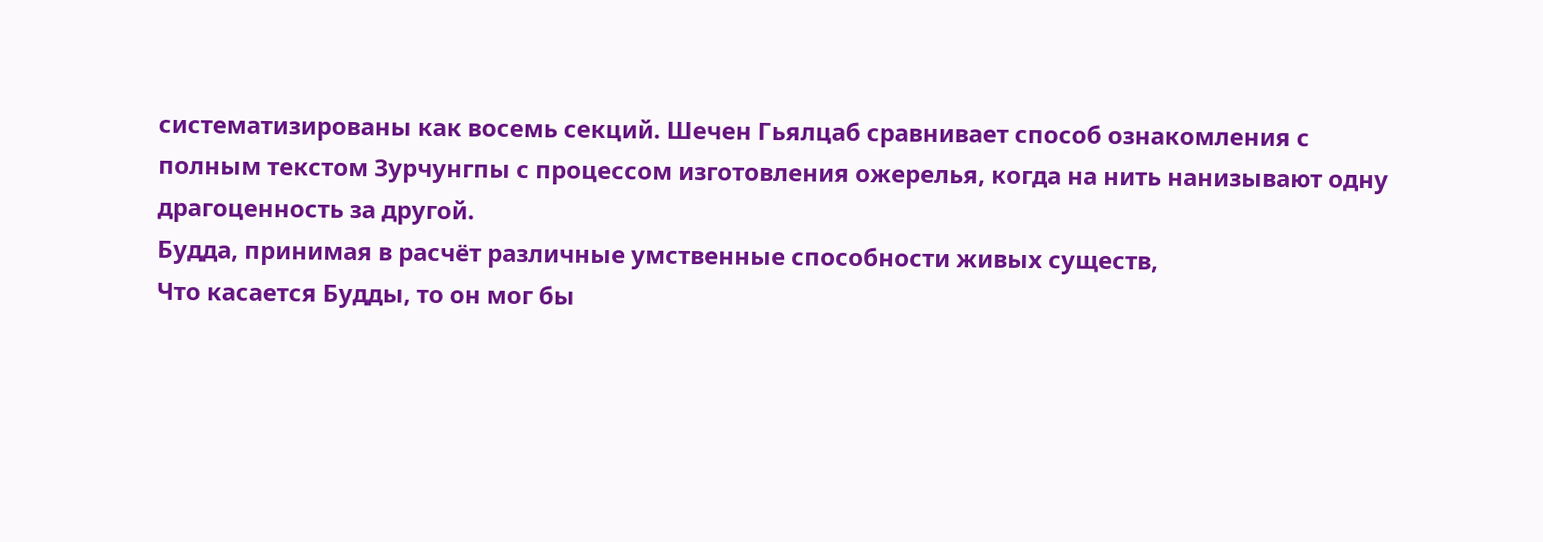систематизированы как восемь секций. Шечен Гьялцаб сравнивает способ ознакомления с полным текстом Зурчунгпы с процессом изготовления ожерелья, когда на нить нанизывают одну драгоценность за другой.
Будда, принимая в расчёт различные умственные способности живых существ,
Что касается Будды, то он мог бы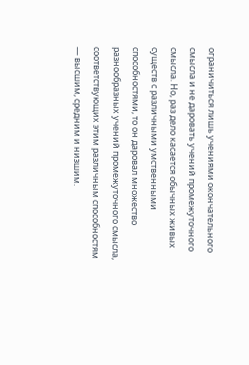ограничиться лишь учениями окончательного смысла и не даровать учений промежуточного смысла. Но, раз дело касается обычных живых существ с различными умственными способностями, то он даровал множество разнообразных учений промежуточного смысла, соответствующих этим различным способностям — высшим, средним и низшим.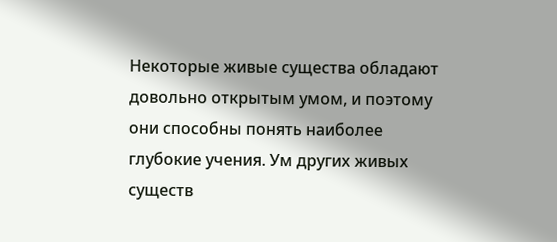Некоторые живые существа обладают довольно открытым умом, и поэтому они способны понять наиболее глубокие учения. Ум других живых существ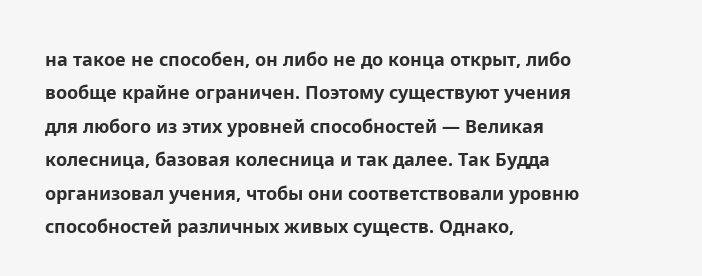на такое не способен, он либо не до конца открыт, либо вообще крайне ограничен. Поэтому существуют учения для любого из этих уровней способностей — Великая колесница, базовая колесница и так далее. Так Будда организовал учения, чтобы они соответствовали уровню способностей различных живых существ. Однако,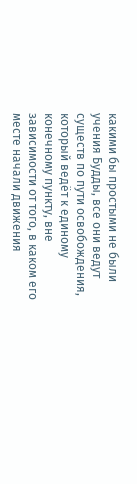какими бы простыми не были учения Будды, все они ведут существ по пути освобождения, который ведёт к единому конечному пункту, вне зависимости от того, в каком его месте начали движения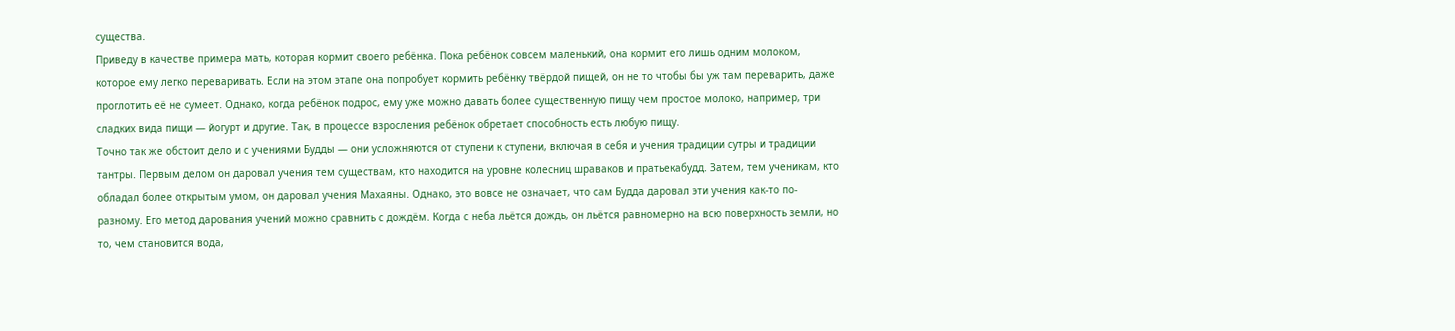существа.
Приведу в качестве примера мать, которая кормит своего ребёнка. Пока ребёнок совсем маленький, она кормит его лишь одним молоком, которое ему легко переваривать. Если на этом этапе она попробует кормить ребёнку твёрдой пищей, он не то чтобы бы уж там переварить, даже проглотить её не сумеет. Однако, когда ребёнок подрос, ему уже можно давать более существенную пищу чем простое молоко, например, три сладких вида пищи — йогурт и другие. Так, в процессе взросления ребёнок обретает способность есть любую пищу.
Точно так же обстоит дело и с учениями Будды — они усложняются от ступени к ступени, включая в себя и учения традиции сутры и традиции тантры. Первым делом он даровал учения тем существам, кто находится на уровне колесниц шраваков и пратьекабудд. Затем, тем ученикам, кто обладал более открытым умом, он даровал учения Махаяны. Однако, это вовсе не означает, что сам Будда даровал эти учения как-то по-разному. Его метод дарования учений можно сравнить с дождём. Когда с неба льётся дождь, он льётся равномерно на всю поверхность земли, но то, чем становится вода,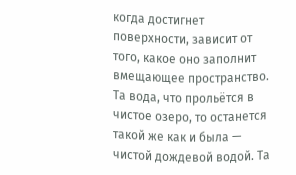когда достигнет поверхности, зависит от того, какое оно заполнит вмещающее пространство. Та вода, что прольётся в чистое озеро, то останется такой же как и была — чистой дождевой водой. Та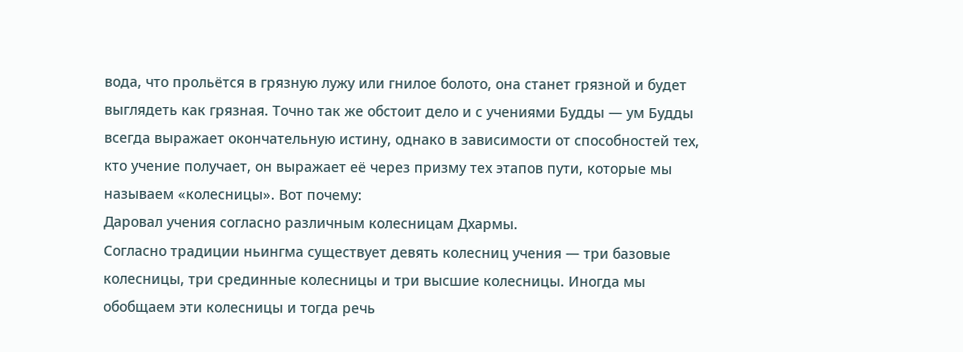вода, что прольётся в грязную лужу или гнилое болото, она станет грязной и будет выглядеть как грязная. Точно так же обстоит дело и с учениями Будды — ум Будды всегда выражает окончательную истину, однако в зависимости от способностей тех, кто учение получает, он выражает её через призму тех этапов пути, которые мы называем «колесницы». Вот почему:
Даровал учения согласно различным колесницам Дхармы.
Согласно традиции ньингма существует девять колесниц учения — три базовые колесницы, три срединные колесницы и три высшие колесницы. Иногда мы обобщаем эти колесницы и тогда речь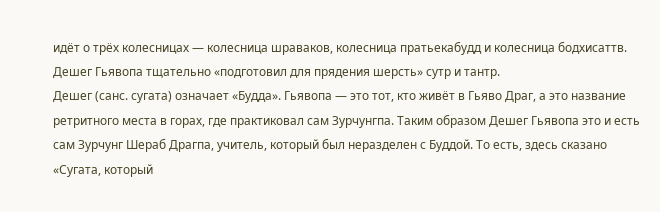идёт о трёх колесницах — колесница шраваков, колесница пратьекабудд и колесница бодхисаттв.
Дешег Гьявопа тщательно «подготовил для прядения шерсть» сутр и тантр.
Дешег (санс. сугата) означает «Будда». Гьявопа — это тот, кто живёт в Гьяво Драг, а это название ретритного места в горах, где практиковал сам Зурчунгпа. Таким образом Дешег Гьявопа это и есть сам Зурчунг Шераб Драгпа, учитель, который был неразделен с Буддой. То есть, здесь сказано «Сугата, который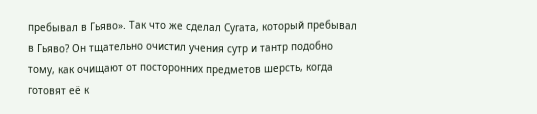пребывал в Гьяво». Так что же сделал Сугата, который пребывал в Гьяво? Он тщательно очистил учения сутр и тантр подобно тому, как очищают от посторонних предметов шерсть, когда готовят её к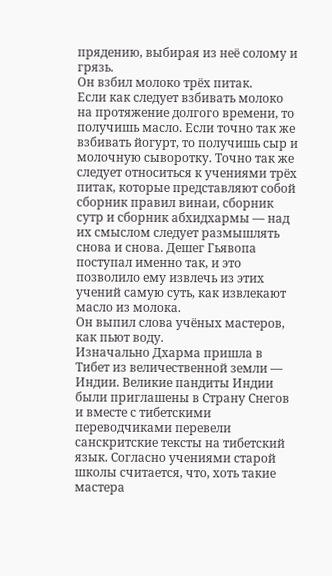прядению, выбирая из неё солому и грязь.
Он взбил молоко трёх питак.
Если как следует взбивать молоко на протяжение долгого времени, то получишь масло. Если точно так же взбивать йогурт, то получишь сыр и молочную сыворотку. Точно так же следует относиться к учениями трёх питак, которые представляют собой сборник правил винаи, сборник сутр и сборник абхидхармы — над их смыслом следует размышлять снова и снова. Дешег Гьявопа поступал именно так, и это позволило ему извлечь из этих учений самую суть, как извлекают масло из молока.
Он выпил слова учёных мастеров, как пьют воду.
Изначально Дхарма пришла в Тибет из величественной земли — Индии. Великие пандиты Индии были приглашены в Страну Снегов и вместе с тибетскими переводчиками перевели санскритские тексты на тибетский язык. Согласно учениями старой школы считается, что, хоть такие мастера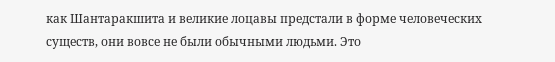как Шантаракшита и великие лоцавы предстали в форме человеческих существ, они вовсе не были обычными людьми. Это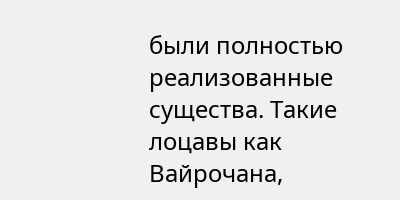были полностью реализованные существа. Такие лоцавы как Вайрочана,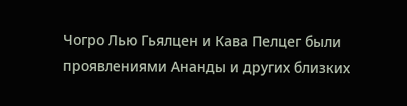Чогро Лью Гьялцен и Кава Пелцег были проявлениями Ананды и других близких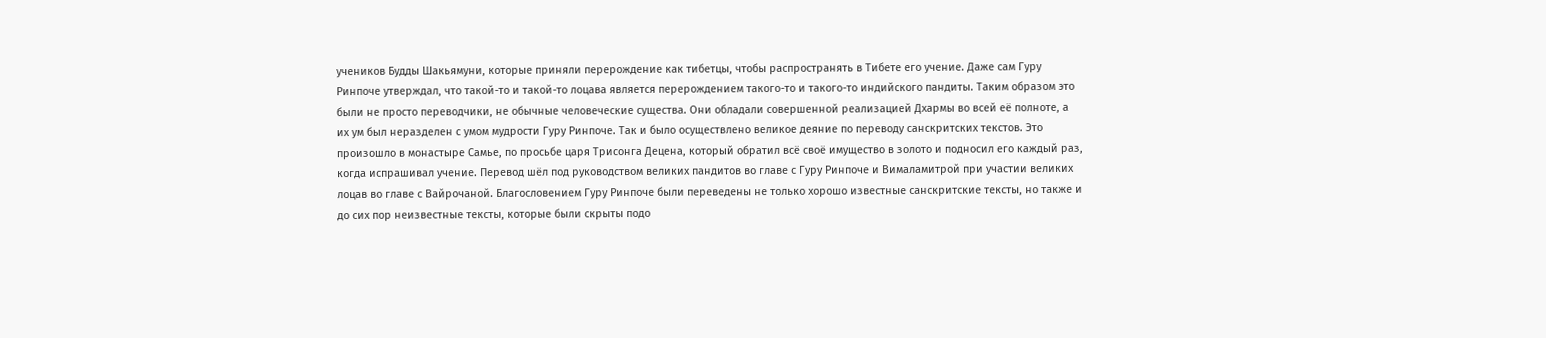учеников Будды Шакьямуни, которые приняли перерождение как тибетцы, чтобы распространять в Тибете его учение. Даже сам Гуру Ринпоче утверждал, что такой-то и такой-то лоцава является перерождением такого-то и такого-то индийского пандиты. Таким образом это были не просто переводчики, не обычные человеческие существа. Они обладали совершенной реализацией Дхармы во всей её полноте, а их ум был неразделен с умом мудрости Гуру Ринпоче. Так и было осуществлено великое деяние по переводу санскритских текстов. Это произошло в монастыре Самье, по просьбе царя Трисонга Децена, который обратил всё своё имущество в золото и подносил его каждый раз, когда испрашивал учение. Перевод шёл под руководством великих пандитов во главе с Гуру Ринпоче и Вималамитрой при участии великих лоцав во главе с Вайрочаной. Благословением Гуру Ринпоче были переведены не только хорошо известные санскритские тексты, но также и до сих пор неизвестные тексты, которые были скрыты подо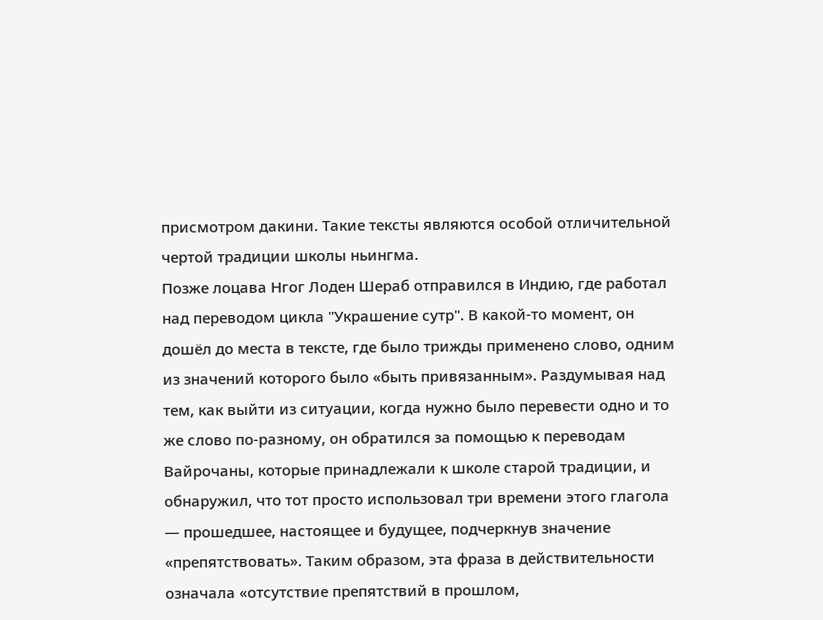присмотром дакини. Такие тексты являются особой отличительной чертой традиции школы ньингма.
Позже лоцава Нгог Лоден Шераб отправился в Индию, где работал над переводом цикла "Украшение сутр". В какой-то момент, он дошёл до места в тексте, где было трижды применено слово, одним из значений которого было «быть привязанным». Раздумывая над тем, как выйти из ситуации, когда нужно было перевести одно и то же слово по-разному, он обратился за помощью к переводам Вайрочаны, которые принадлежали к школе старой традиции, и обнаружил, что тот просто использовал три времени этого глагола — прошедшее, настоящее и будущее, подчеркнув значение «препятствовать». Таким образом, эта фраза в действительности означала «отсутствие препятствий в прошлом,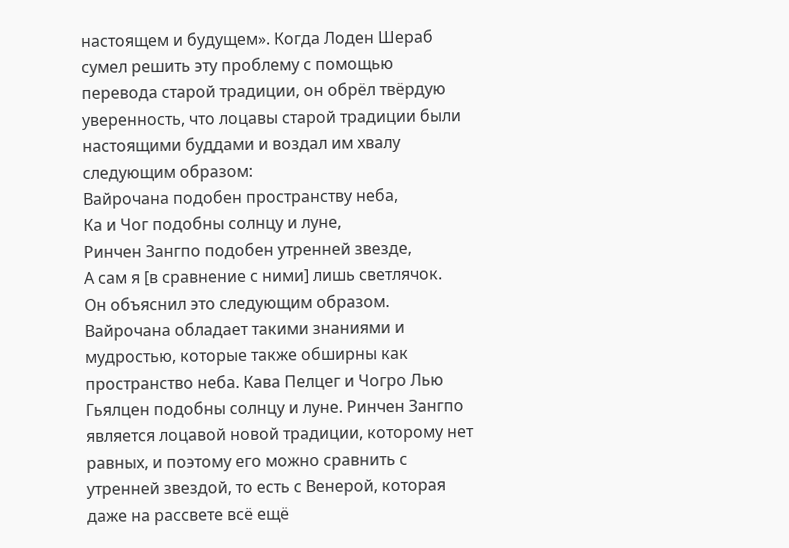настоящем и будущем». Когда Лоден Шераб сумел решить эту проблему с помощью перевода старой традиции, он обрёл твёрдую уверенность, что лоцавы старой традиции были настоящими буддами и воздал им хвалу следующим образом:
Вайрочана подобен пространству неба,
Ка и Чог подобны солнцу и луне,
Ринчен Зангпо подобен утренней звезде,
А сам я [в сравнение с ними] лишь светлячок.
Он объяснил это следующим образом. Вайрочана обладает такими знаниями и мудростью, которые также обширны как пространство неба. Кава Пелцег и Чогро Лью Гьялцен подобны солнцу и луне. Ринчен Зангпо является лоцавой новой традиции, которому нет равных, и поэтому его можно сравнить с утренней звездой, то есть с Венерой, которая даже на рассвете всё ещё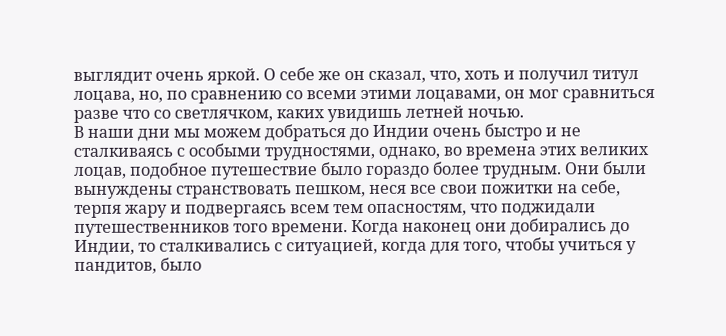выглядит очень яркой. О себе же он сказал, что, хоть и получил титул лоцава, но, по сравнению со всеми этими лоцавами, он мог сравниться разве что со светлячком, каких увидишь летней ночью.
В наши дни мы можем добраться до Индии очень быстро и не сталкиваясь с особыми трудностями, однако, во времена этих великих лоцав, подобное путешествие было гораздо более трудным. Они были вынуждены странствовать пешком, неся все свои пожитки на себе, терпя жару и подвергаясь всем тем опасностям, что поджидали путешественников того времени. Когда наконец они добирались до Индии, то сталкивались с ситуацией, когда для того, чтобы учиться у пандитов, было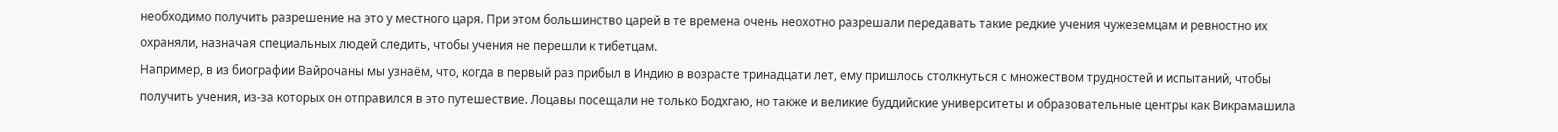необходимо получить разрешение на это у местного царя. При этом большинство царей в те времена очень неохотно разрешали передавать такие редкие учения чужеземцам и ревностно их охраняли, назначая специальных людей следить, чтобы учения не перешли к тибетцам.
Например, в из биографии Вайрочаны мы узнаём, что, когда в первый раз прибыл в Индию в возрасте тринадцати лет, ему пришлось столкнуться с множеством трудностей и испытаний, чтобы получить учения, из-за которых он отправился в это путешествие. Лоцавы посещали не только Бодхгаю, но также и великие буддийские университеты и образовательные центры как Викрамашила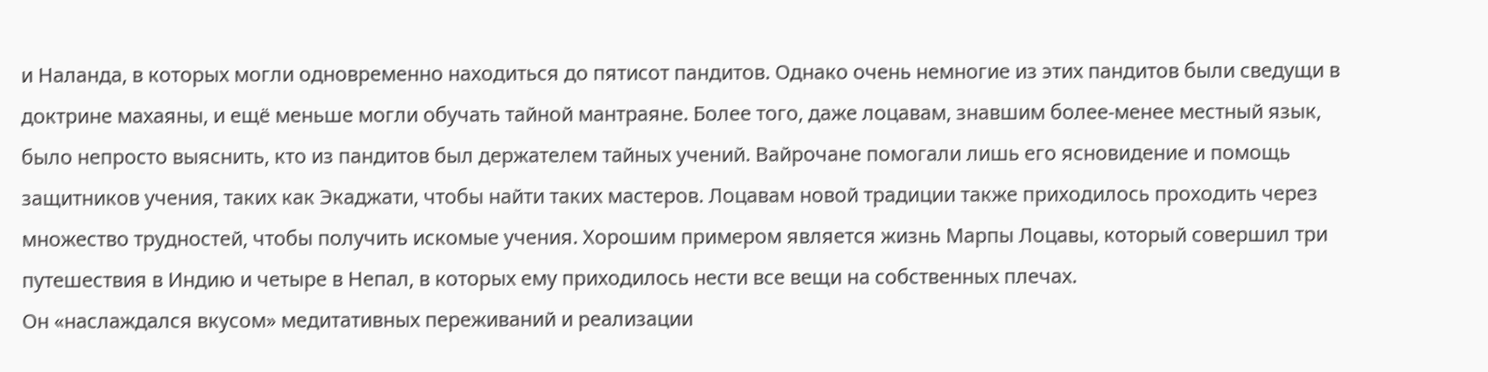и Наланда, в которых могли одновременно находиться до пятисот пандитов. Однако очень немногие из этих пандитов были сведущи в доктрине махаяны, и ещё меньше могли обучать тайной мантраяне. Более того, даже лоцавам, знавшим более-менее местный язык, было непросто выяснить, кто из пандитов был держателем тайных учений. Вайрочане помогали лишь его ясновидение и помощь защитников учения, таких как Экаджати, чтобы найти таких мастеров. Лоцавам новой традиции также приходилось проходить через множество трудностей, чтобы получить искомые учения. Хорошим примером является жизнь Марпы Лоцавы, который совершил три путешествия в Индию и четыре в Непал, в которых ему приходилось нести все вещи на собственных плечах.
Он «наслаждался вкусом» медитативных переживаний и реализации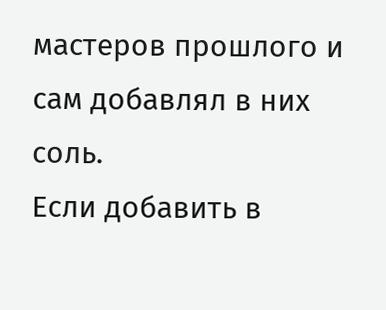мастеров прошлого и сам добавлял в них соль.
Если добавить в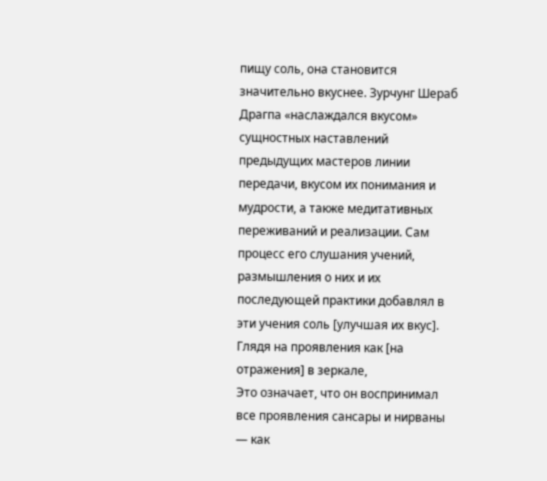пищу соль, она становится значительно вкуснее. Зурчунг Шераб Драгпа «наслаждался вкусом» сущностных наставлений предыдущих мастеров линии передачи, вкусом их понимания и мудрости, а также медитативных переживаний и реализации. Сам процесс его слушания учений, размышления о них и их последующей практики добавлял в эти учения соль [улучшая их вкус].
Глядя на проявления как [на отражения] в зеркале,
Это означает, что он воспринимал все проявления сансары и нирваны — как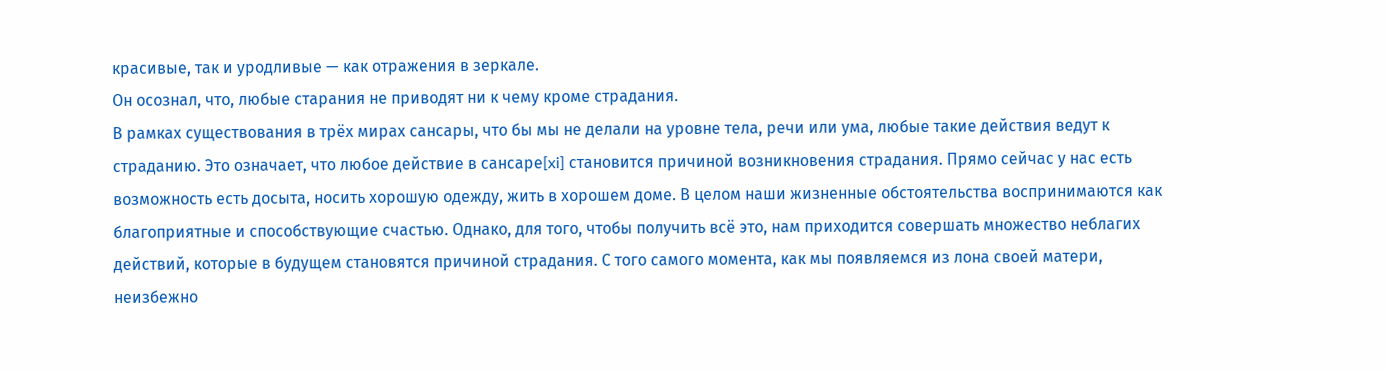красивые, так и уродливые — как отражения в зеркале.
Он осознал, что, любые старания не приводят ни к чему кроме страдания.
В рамках существования в трёх мирах сансары, что бы мы не делали на уровне тела, речи или ума, любые такие действия ведут к страданию. Это означает, что любое действие в сансаре[xi] становится причиной возникновения страдания. Прямо сейчас у нас есть возможность есть досыта, носить хорошую одежду, жить в хорошем доме. В целом наши жизненные обстоятельства воспринимаются как благоприятные и способствующие счастью. Однако, для того, чтобы получить всё это, нам приходится совершать множество неблагих действий, которые в будущем становятся причиной страдания. С того самого момента, как мы появляемся из лона своей матери, неизбежно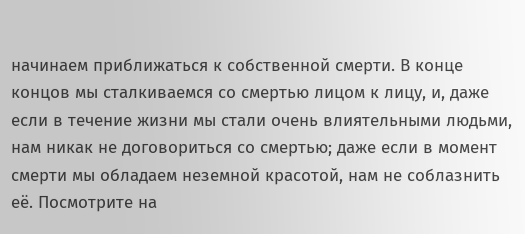начинаем приближаться к собственной смерти. В конце концов мы сталкиваемся со смертью лицом к лицу, и, даже если в течение жизни мы стали очень влиятельными людьми, нам никак не договориться со смертью; даже если в момент смерти мы обладаем неземной красотой, нам не соблазнить её. Посмотрите на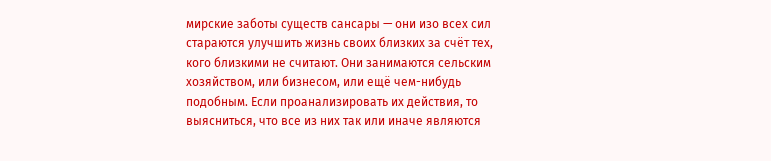мирские заботы существ сансары — они изо всех сил стараются улучшить жизнь своих близких за счёт тех, кого близкими не считают. Они занимаются сельским хозяйством, или бизнесом, или ещё чем-нибудь подобным. Если проанализировать их действия, то выясниться, что все из них так или иначе являются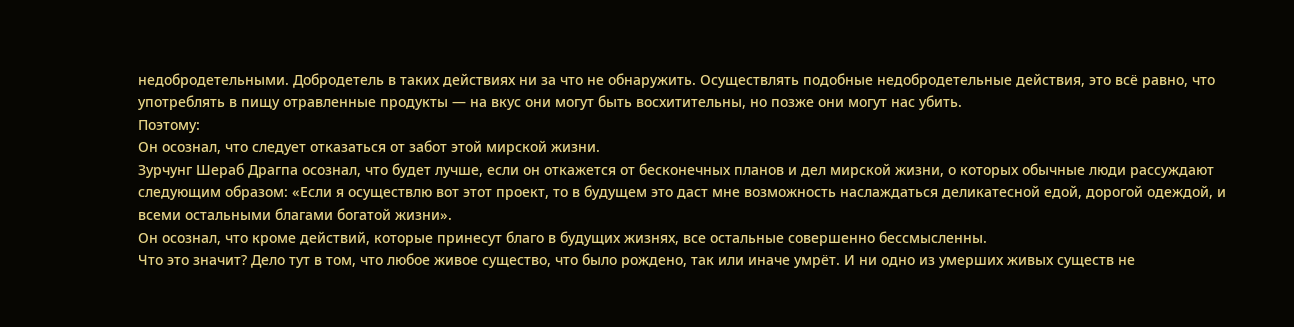недобродетельными. Добродетель в таких действиях ни за что не обнаружить. Осуществлять подобные недобродетельные действия, это всё равно, что употреблять в пищу отравленные продукты — на вкус они могут быть восхитительны, но позже они могут нас убить.
Поэтому:
Он осознал, что следует отказаться от забот этой мирской жизни.
Зурчунг Шераб Драгпа осознал, что будет лучше, если он откажется от бесконечных планов и дел мирской жизни, о которых обычные люди рассуждают следующим образом: «Если я осуществлю вот этот проект, то в будущем это даст мне возможность наслаждаться деликатесной едой, дорогой одеждой, и всеми остальными благами богатой жизни».
Он осознал, что кроме действий, которые принесут благо в будущих жизнях, все остальные совершенно бессмысленны.
Что это значит? Дело тут в том, что любое живое существо, что было рождено, так или иначе умрёт. И ни одно из умерших живых существ не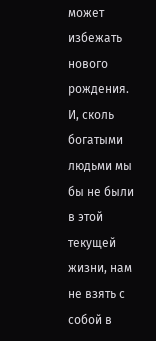может избежать нового рождения. И, сколь богатыми людьми мы бы не были в этой текущей жизни, нам не взять с собой в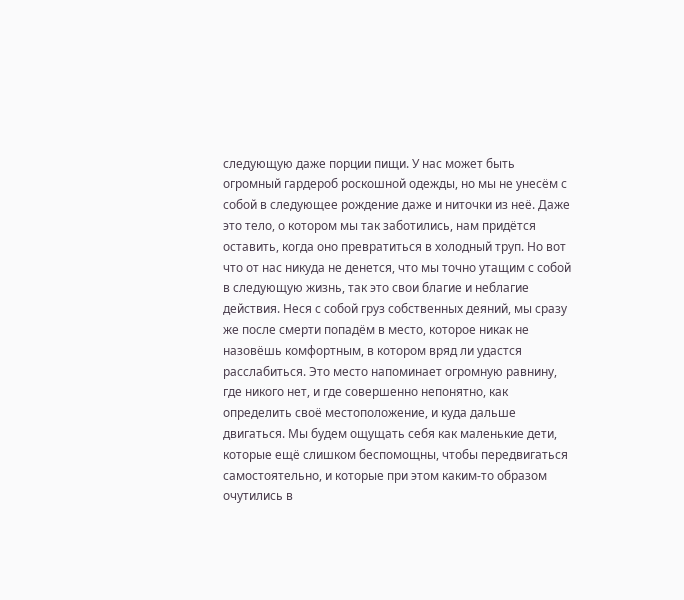следующую даже порции пищи. У нас может быть огромный гардероб роскошной одежды, но мы не унесём с собой в следующее рождение даже и ниточки из неё. Даже это тело, о котором мы так заботились, нам придётся оставить, когда оно превратиться в холодный труп. Но вот что от нас никуда не денется, что мы точно утащим с собой в следующую жизнь, так это свои благие и неблагие действия. Неся с собой груз собственных деяний, мы сразу же после смерти попадём в место, которое никак не назовёшь комфортным, в котором вряд ли удастся расслабиться. Это место напоминает огромную равнину, где никого нет, и где совершенно непонятно, как определить своё местоположение, и куда дальше двигаться. Мы будем ощущать себя как маленькие дети, которые ещё слишком беспомощны, чтобы передвигаться самостоятельно, и которые при этом каким-то образом очутились в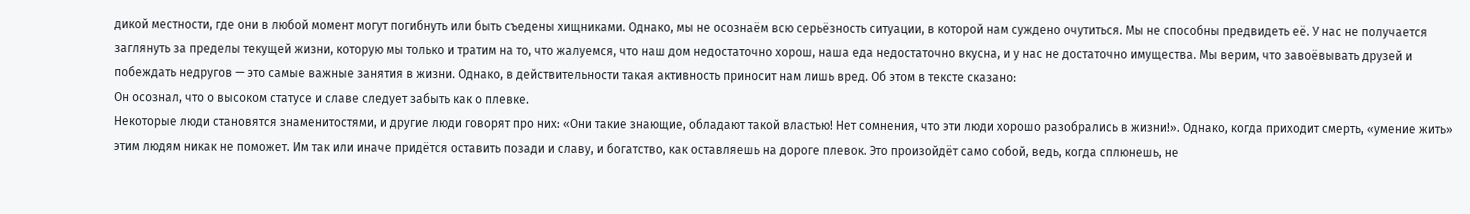дикой местности, где они в любой момент могут погибнуть или быть съедены хищниками. Однако, мы не осознаём всю серьёзность ситуации, в которой нам суждено очутиться. Мы не способны предвидеть её. У нас не получается заглянуть за пределы текущей жизни, которую мы только и тратим на то, что жалуемся, что наш дом недостаточно хорош, наша еда недостаточно вкусна, и у нас не достаточно имущества. Мы верим, что завоёвывать друзей и побеждать недругов — это самые важные занятия в жизни. Однако, в действительности такая активность приносит нам лишь вред. Об этом в тексте сказано:
Он осознал, что о высоком статусе и славе следует забыть как о плевке.
Некоторые люди становятся знаменитостями, и другие люди говорят про них: «Они такие знающие, обладают такой властью! Нет сомнения, что эти люди хорошо разобрались в жизни!». Однако, когда приходит смерть, «умение жить» этим людям никак не поможет. Им так или иначе придётся оставить позади и славу, и богатство, как оставляешь на дороге плевок. Это произойдёт само собой, ведь, когда сплюнешь, не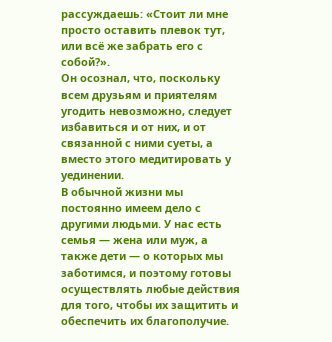рассуждаешь: «Стоит ли мне просто оставить плевок тут, или всё же забрать его с собой?».
Он осознал, что, поскольку всем друзьям и приятелям угодить невозможно, следует избавиться и от них, и от связанной с ними суеты, а вместо этого медитировать у уединении.
В обычной жизни мы постоянно имеем дело с другими людьми. У нас есть семья — жена или муж, а также дети — о которых мы заботимся, и поэтому готовы осуществлять любые действия для того, чтобы их защитить и обеспечить их благополучие.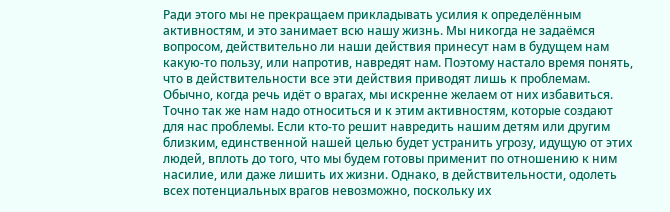Ради этого мы не прекращаем прикладывать усилия к определённым активностям, и это занимает всю нашу жизнь. Мы никогда не задаёмся вопросом, действительно ли наши действия принесут нам в будущем нам какую-то пользу, или напротив, навредят нам. Поэтому настало время понять, что в действительности все эти действия приводят лишь к проблемам. Обычно, когда речь идёт о врагах, мы искренне желаем от них избавиться. Точно так же нам надо относиться и к этим активностям, которые создают для нас проблемы. Если кто-то решит навредить нашим детям или другим близким, единственной нашей целью будет устранить угрозу, идущую от этих людей, вплоть до того, что мы будем готовы применит по отношению к ним насилие, или даже лишить их жизни. Однако, в действительности, одолеть всех потенциальных врагов невозможно, поскольку их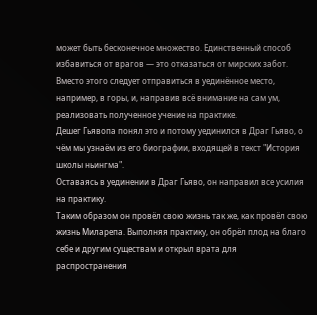может быть бесконечное множество. Единственный способ избавиться от врагов — это отказаться от мирских забот. Вместо этого следует отправиться в уединённое место, например, в горы, и, направив всё внимание на сам ум, реализовать полученное учение на практике.
Дешег Гьявопа понял это и потому уединился в Драг Гьяво, о чём мы узнаём из его биографии, входящей в текст "История школы ньингма".
Оставаясь в уединении в Драг Гьяво, он направил все усилия на практику.
Таким образом он провёл свою жизнь так же, как провёл свою жизнь Миларепа. Выполняя практику, он обрёл плод на благо себе и другим существам и открыл врата для распространения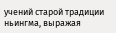учений старой традиции ньингма, выражая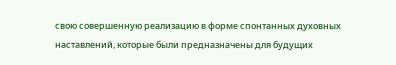свою совершенную реализацию в форме спонтанных духовных наставлений, которые были предназначены для будущих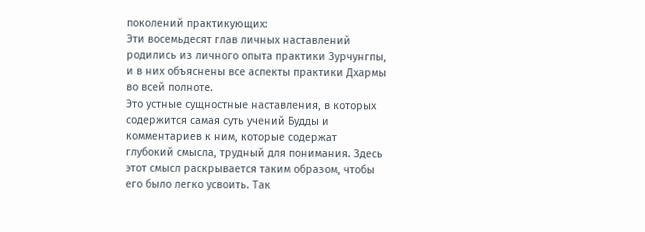поколений практикующих:
Эти восемьдесят глав личных наставлений родились из личного опыта практики Зурчунгпы, и в них объяснены все аспекты практики Дхармы во всей полноте.
Это устные сущностные наставления, в которых содержится самая суть учений Будды и комментариев к ним, которые содержат глубокий смысла, трудный для понимания. Здесь этот смысл раскрывается таким образом, чтобы его было легко усвоить. Так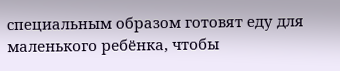специальным образом готовят еду для маленького ребёнка, чтобы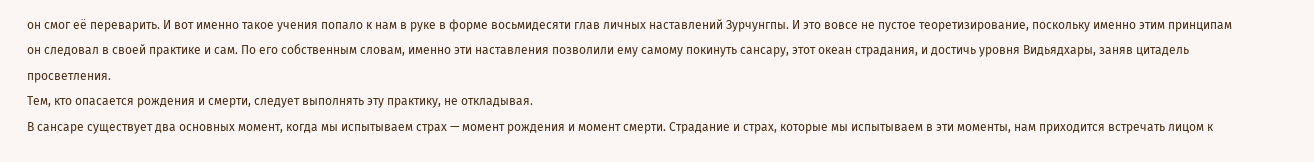он смог её переварить. И вот именно такое учения попало к нам в руке в форме восьмидесяти глав личных наставлений Зурчунгпы. И это вовсе не пустое теоретизирование, поскольку именно этим принципам он следовал в своей практике и сам. По его собственным словам, именно эти наставления позволили ему самому покинуть сансару, этот океан страдания, и достичь уровня Видьядхары, заняв цитадель просветления.
Тем, кто опасается рождения и смерти, следует выполнять эту практику, не откладывая.
В сансаре существует два основных момент, когда мы испытываем страх — момент рождения и момент смерти. Страдание и страх, которые мы испытываем в эти моменты, нам приходится встречать лицом к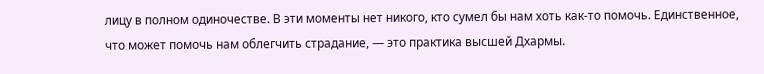лицу в полном одиночестве. В эти моменты нет никого, кто сумел бы нам хоть как-то помочь. Единственное, что может помочь нам облегчить страдание, — это практика высшей Дхармы.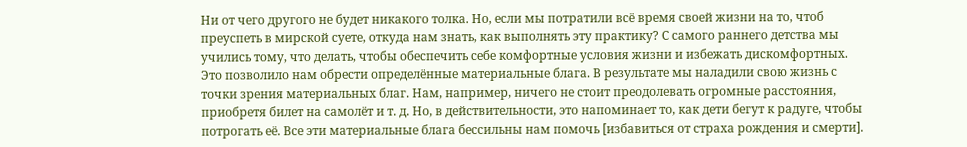Ни от чего другого не будет никакого толка. Но, если мы потратили всё время своей жизни на то, чтоб преуспеть в мирской суете, откуда нам знать, как выполнять эту практику? С самого раннего детства мы учились тому, что делать, чтобы обеспечить себе комфортные условия жизни и избежать дискомфортных. Это позволило нам обрести определённые материальные блага. В результате мы наладили свою жизнь с точки зрения материальных благ. Нам, например, ничего не стоит преодолевать огромные расстояния, приобретя билет на самолёт и т. д. Но, в действительности, это напоминает то, как дети бегут к радуге, чтобы потрогать её. Все эти материальные блага бессильны нам помочь [избавиться от страха рождения и смерти].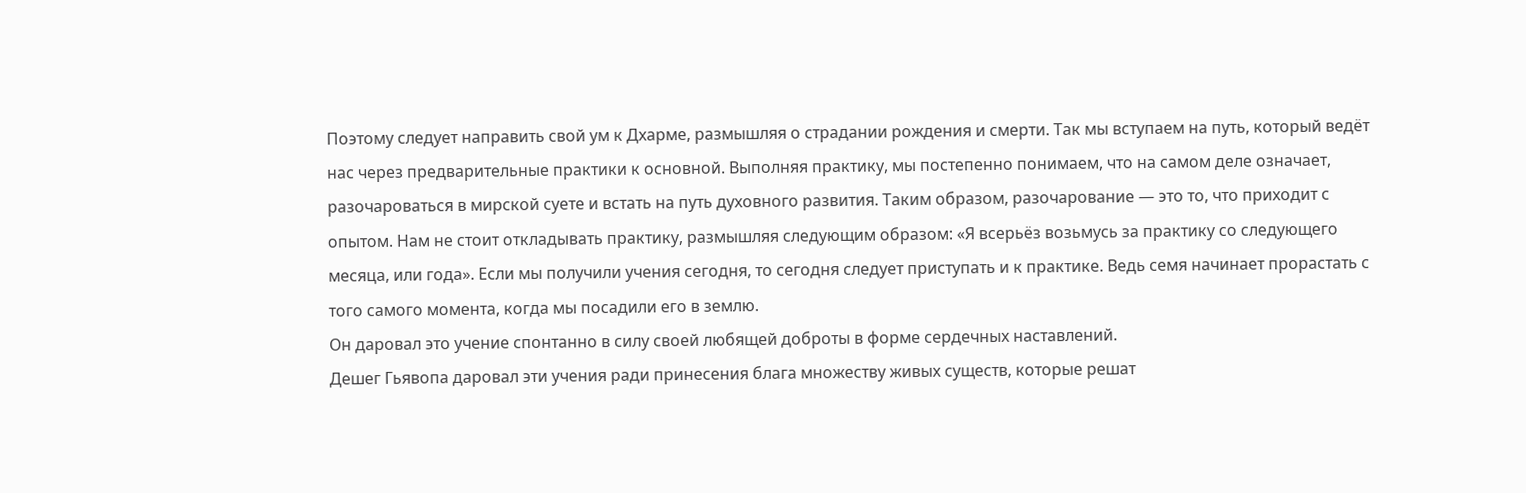Поэтому следует направить свой ум к Дхарме, размышляя о страдании рождения и смерти. Так мы вступаем на путь, который ведёт нас через предварительные практики к основной. Выполняя практику, мы постепенно понимаем, что на самом деле означает, разочароваться в мирской суете и встать на путь духовного развития. Таким образом, разочарование — это то, что приходит с опытом. Нам не стоит откладывать практику, размышляя следующим образом: «Я всерьёз возьмусь за практику со следующего месяца, или года». Если мы получили учения сегодня, то сегодня следует приступать и к практике. Ведь семя начинает прорастать с того самого момента, когда мы посадили его в землю.
Он даровал это учение спонтанно в силу своей любящей доброты в форме сердечных наставлений.
Дешег Гьявопа даровал эти учения ради принесения блага множеству живых существ, которые решат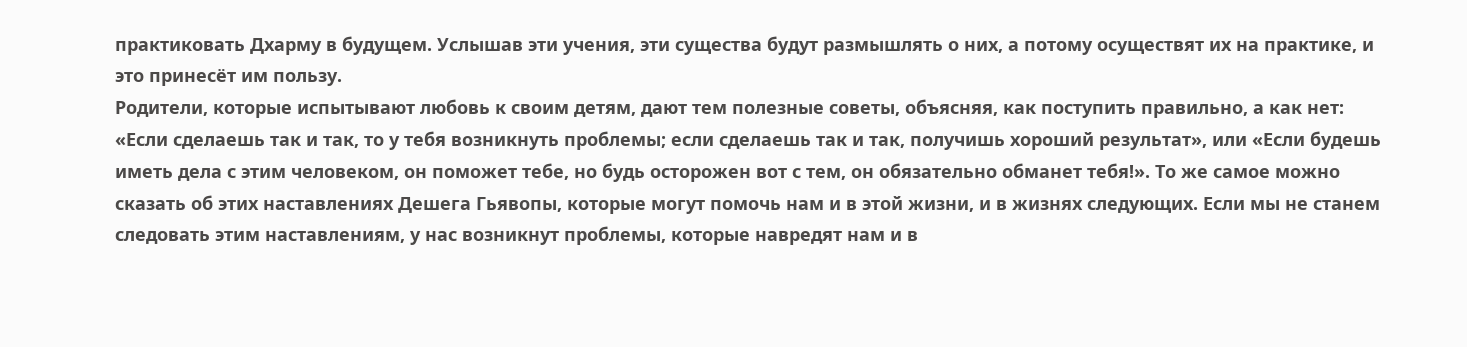практиковать Дхарму в будущем. Услышав эти учения, эти существа будут размышлять о них, а потому осуществят их на практике, и это принесёт им пользу.
Родители, которые испытывают любовь к своим детям, дают тем полезные советы, объясняя, как поступить правильно, а как нет: «Если сделаешь так и так, то у тебя возникнуть проблемы; если сделаешь так и так, получишь хороший результат», или «Если будешь иметь дела с этим человеком, он поможет тебе, но будь осторожен вот с тем, он обязательно обманет тебя!». То же самое можно сказать об этих наставлениях Дешега Гьявопы, которые могут помочь нам и в этой жизни, и в жизнях следующих. Если мы не станем следовать этим наставлениям, у нас возникнут проблемы, которые навредят нам и в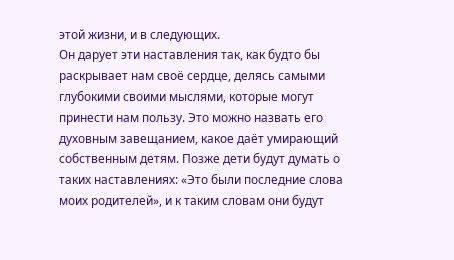этой жизни, и в следующих.
Он дарует эти наставления так, как будто бы раскрывает нам своё сердце, делясь самыми глубокими своими мыслями, которые могут принести нам пользу. Это можно назвать его духовным завещанием, какое даёт умирающий собственным детям. Позже дети будут думать о таких наставлениях: «Это были последние слова моих родителей», и к таким словам они будут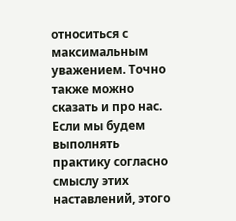относиться с максимальным уважением. Точно также можно сказать и про нас. Если мы будем выполнять практику согласно смыслу этих наставлений, этого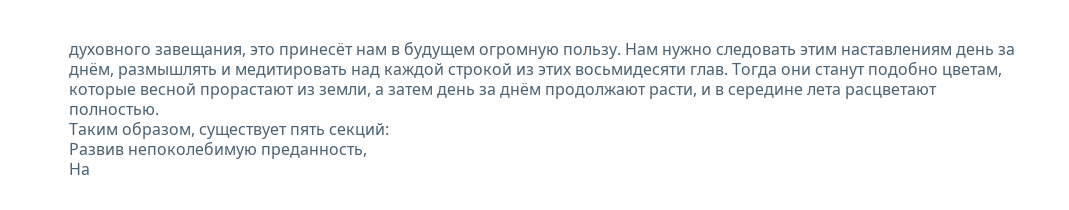духовного завещания, это принесёт нам в будущем огромную пользу. Нам нужно следовать этим наставлениям день за днём, размышлять и медитировать над каждой строкой из этих восьмидесяти глав. Тогда они станут подобно цветам, которые весной прорастают из земли, а затем день за днём продолжают расти, и в середине лета расцветают полностью.
Таким образом, существует пять секций:
Развив непоколебимую преданность,
На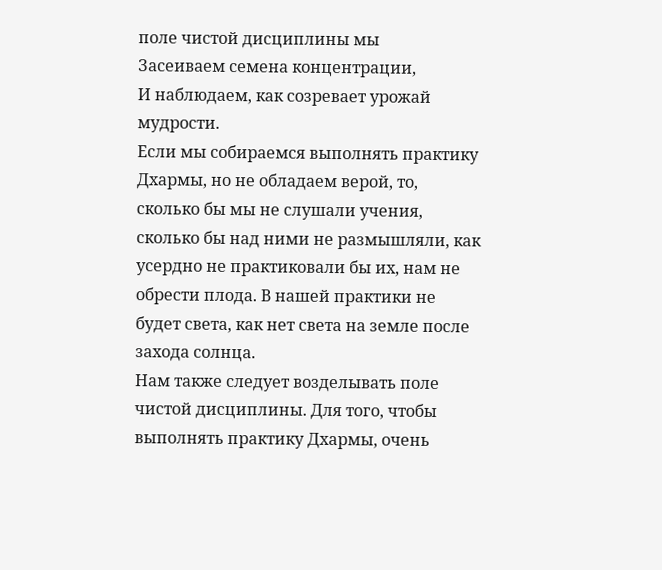поле чистой дисциплины мы
Засеиваем семена концентрации,
И наблюдаем, как созревает урожай мудрости.
Если мы собираемся выполнять практику Дхармы, но не обладаем верой, то, сколько бы мы не слушали учения, сколько бы над ними не размышляли, как усердно не практиковали бы их, нам не обрести плода. В нашей практики не будет света, как нет света на земле после захода солнца.
Нам также следует возделывать поле чистой дисциплины. Для того, чтобы выполнять практику Дхармы, очень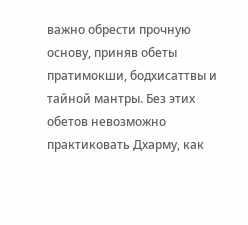важно обрести прочную основу, приняв обеты пратимокши, бодхисаттвы и тайной мантры. Без этих обетов невозможно практиковать Дхарму, как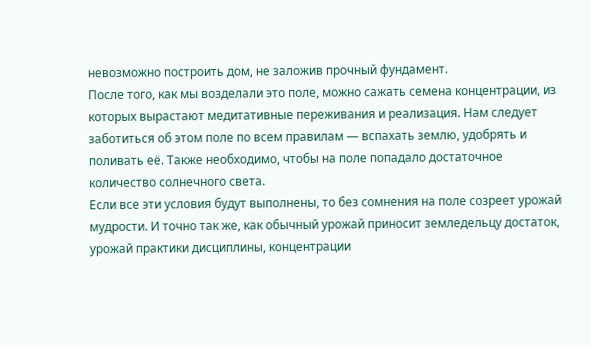невозможно построить дом, не заложив прочный фундамент.
После того, как мы возделали это поле, можно сажать семена концентрации, из которых вырастают медитативные переживания и реализация. Нам следует заботиться об этом поле по всем правилам — вспахать землю, удобрять и поливать её. Также необходимо, чтобы на поле попадало достаточное количество солнечного света.
Если все эти условия будут выполнены, то без сомнения на поле созреет урожай мудрости. И точно так же, как обычный урожай приносит земледельцу достаток, урожай практики дисциплины, концентрации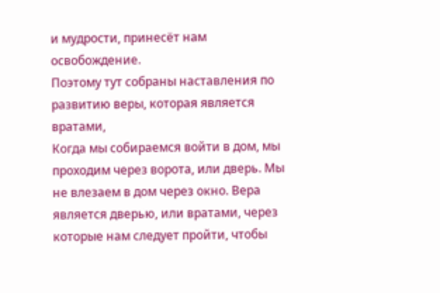и мудрости, принесёт нам освобождение.
Поэтому тут собраны наставления по развитию веры, которая является вратами,
Когда мы собираемся войти в дом, мы проходим через ворота, или дверь. Мы не влезаем в дом через окно. Вера является дверью, или вратами, через которые нам следует пройти, чтобы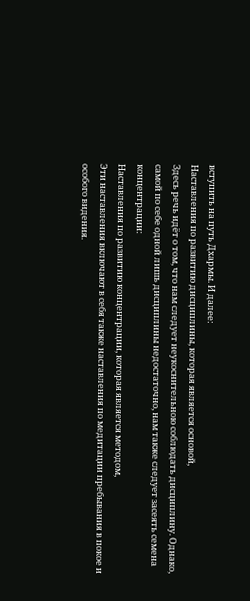вступить на путь Дхармы. И далее:
Наставления по развитию дисциплины, которая является основой,
Здесь речь идёт о том, что нам следует неукоснительною соблюдать дисциплину. Однако, самой по себе одной лишь дисциплины недостаточно, нам также следует засеять семена концентрации:
Наставления по развитию концентрации, которая является методом,
Эти наставления включают в себя также наставления по медитации пребывания в покое и особого видения.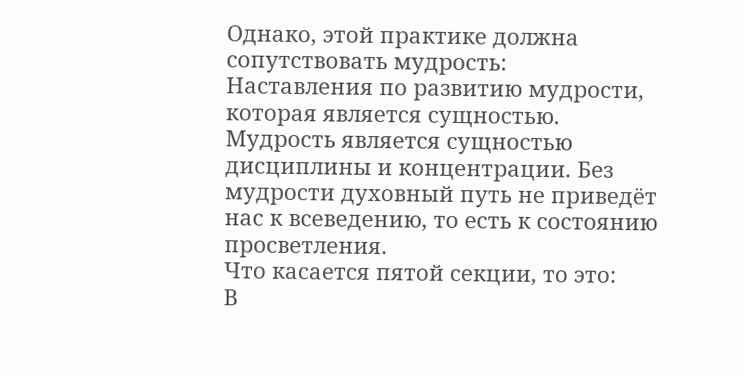Однако, этой практике должна сопутствовать мудрость:
Наставления по развитию мудрости, которая является сущностью.
Мудрость является сущностью дисциплины и концентрации. Без мудрости духовный путь не приведёт нас к всеведению, то есть к состоянию просветления.
Что касается пятой секции, то это:
В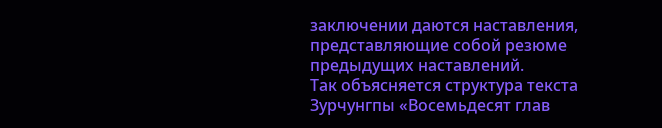заключении даются наставления, представляющие собой резюме предыдущих наставлений.
Так объясняется структура текста Зурчунгпы «Восемьдесят глав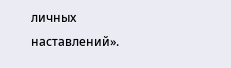личных наставлений».